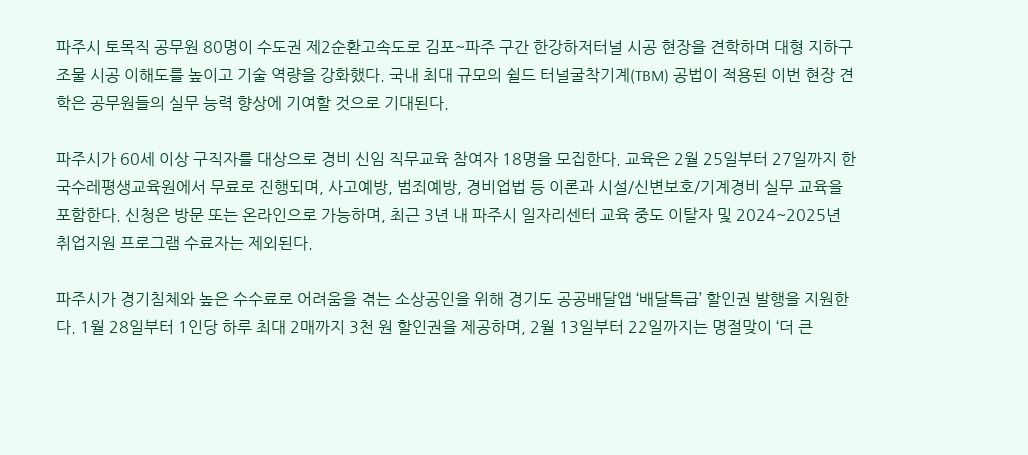파주시 토목직 공무원 80명이 수도권 제2순환고속도로 김포~파주 구간 한강하저터널 시공 현장을 견학하며 대형 지하구조물 시공 이해도를 높이고 기술 역량을 강화했다. 국내 최대 규모의 쉴드 터널굴착기계(TBM) 공법이 적용된 이번 현장 견학은 공무원들의 실무 능력 향상에 기여할 것으로 기대된다.

파주시가 60세 이상 구직자를 대상으로 경비 신임 직무교육 참여자 18명을 모집한다. 교육은 2월 25일부터 27일까지 한국수레평생교육원에서 무료로 진행되며, 사고예방, 범죄예방, 경비업법 등 이론과 시설/신변보호/기계경비 실무 교육을 포함한다. 신청은 방문 또는 온라인으로 가능하며, 최근 3년 내 파주시 일자리센터 교육 중도 이탈자 및 2024~2025년 취업지원 프로그램 수료자는 제외된다.

파주시가 경기침체와 높은 수수료로 어려움을 겪는 소상공인을 위해 경기도 공공배달앱 ‘배달특급’ 할인권 발행을 지원한다. 1월 28일부터 1인당 하루 최대 2매까지 3천 원 할인권을 제공하며, 2월 13일부터 22일까지는 명절맞이 ‘더 큰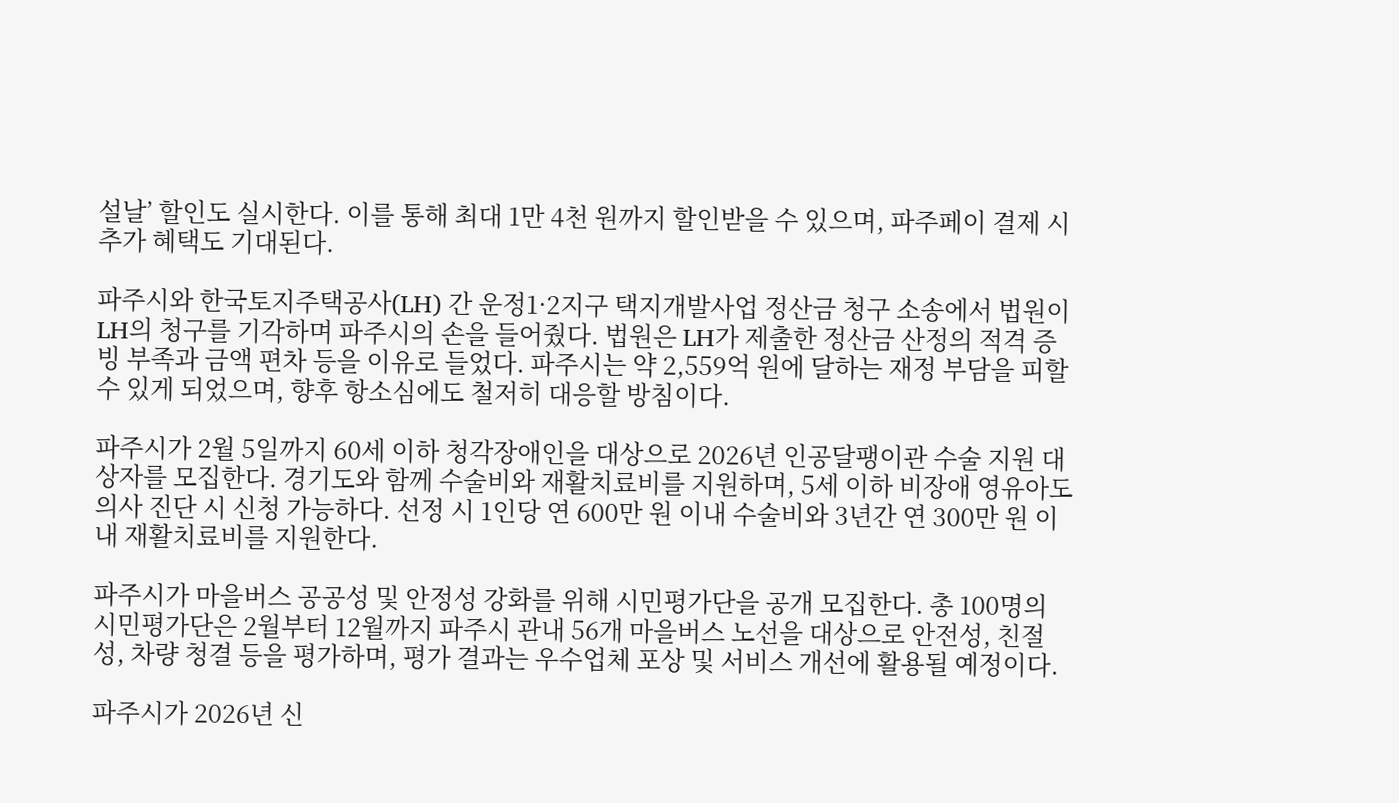설날’ 할인도 실시한다. 이를 통해 최대 1만 4천 원까지 할인받을 수 있으며, 파주페이 결제 시 추가 혜택도 기대된다.

파주시와 한국토지주택공사(LH) 간 운정1·2지구 택지개발사업 정산금 청구 소송에서 법원이 LH의 청구를 기각하며 파주시의 손을 들어줬다. 법원은 LH가 제출한 정산금 산정의 적격 증빙 부족과 금액 편차 등을 이유로 들었다. 파주시는 약 2,559억 원에 달하는 재정 부담을 피할 수 있게 되었으며, 향후 항소심에도 철저히 대응할 방침이다.

파주시가 2월 5일까지 60세 이하 청각장애인을 대상으로 2026년 인공달팽이관 수술 지원 대상자를 모집한다. 경기도와 함께 수술비와 재활치료비를 지원하며, 5세 이하 비장애 영유아도 의사 진단 시 신청 가능하다. 선정 시 1인당 연 600만 원 이내 수술비와 3년간 연 300만 원 이내 재활치료비를 지원한다.

파주시가 마을버스 공공성 및 안정성 강화를 위해 시민평가단을 공개 모집한다. 총 100명의 시민평가단은 2월부터 12월까지 파주시 관내 56개 마을버스 노선을 대상으로 안전성, 친절성, 차량 청결 등을 평가하며, 평가 결과는 우수업체 포상 및 서비스 개선에 활용될 예정이다.

파주시가 2026년 신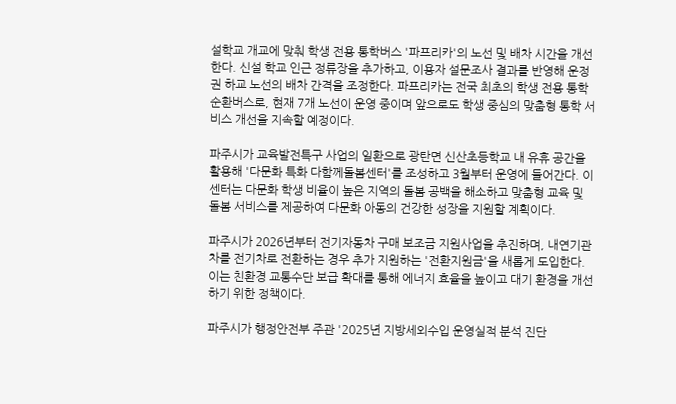설학교 개교에 맞춰 학생 전용 통학버스 '파프리카'의 노선 및 배차 시간을 개선한다. 신설 학교 인근 정류장을 추가하고, 이용자 설문조사 결과를 반영해 운정권 하교 노선의 배차 간격을 조정한다. 파프리카는 전국 최초의 학생 전용 통학 순환버스로, 현재 7개 노선이 운영 중이며 앞으로도 학생 중심의 맞춤형 통학 서비스 개선을 지속할 예정이다.

파주시가 교육발전특구 사업의 일환으로 광탄면 신산초등학교 내 유휴 공간을 활용해 '다문화 특화 다함께돌봄센터'를 조성하고 3월부터 운영에 들어간다. 이 센터는 다문화 학생 비율이 높은 지역의 돌봄 공백을 해소하고 맞춤형 교육 및 돌봄 서비스를 제공하여 다문화 아동의 건강한 성장을 지원할 계획이다.

파주시가 2026년부터 전기자동차 구매 보조금 지원사업을 추진하며, 내연기관차를 전기차로 전환하는 경우 추가 지원하는 '전환지원금'을 새롭게 도입한다. 이는 친환경 교통수단 보급 확대를 통해 에너지 효율을 높이고 대기 환경을 개선하기 위한 정책이다.

파주시가 행정안전부 주관 '2025년 지방세외수입 운영실적 분석 진단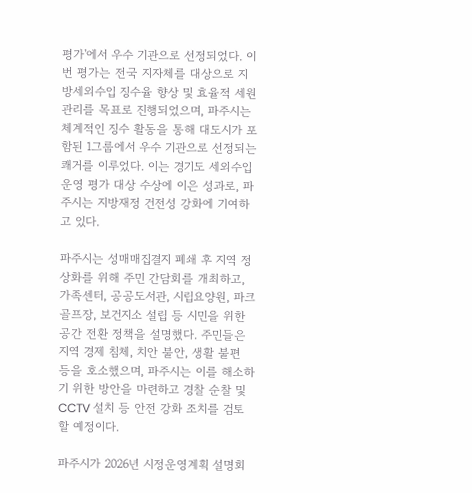평가'에서 우수 기관으로 선정되었다. 이번 평가는 전국 지자체를 대상으로 지방세외수입 징수율 향상 및 효율적 세원 관리를 목표로 진행되었으며, 파주시는 체계적인 징수 활동을 통해 대도시가 포함된 1그룹에서 우수 기관으로 선정되는 쾌거를 이루었다. 이는 경기도 세외수입 운영 평가 대상 수상에 이은 성과로, 파주시는 지방재정 건전성 강화에 기여하고 있다.

파주시는 성매매집결지 폐쇄 후 지역 정상화를 위해 주민 간담회를 개최하고, 가족센터, 공공도서관, 시립요양원, 파크골프장, 보건지소 설립 등 시민을 위한 공간 전환 정책을 설명했다. 주민들은 지역 경제 침체, 치안 불안, 생활 불편 등을 호소했으며, 파주시는 이를 해소하기 위한 방안을 마련하고 경찰 순찰 및 CCTV 설치 등 안전 강화 조치를 검토할 예정이다.

파주시가 2026년 시정운영계획 설명회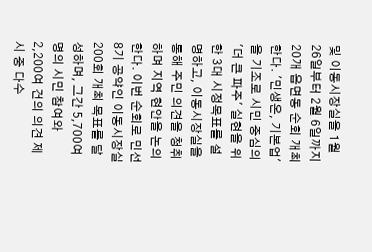및 이동시장실을 1월 26일부터 2월 6일까지 20개 읍면동 순회 개최한다. '민생온, 기본업'을 기조로 시민 중심의 '더 큰 파주' 실현을 위한 3대 시정목표를 설명하고, 이동시장실을 통해 주민 의견을 청취하며 지역 현안을 논의한다. 이번 순회로 민선8기 공약인 이동시장실 200회 개최 목표를 달성하며, 그간 5,700여 명의 시민 참여와 2,200여 건의 의견 제시 중 다수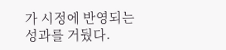가 시정에 반영되는 성과를 거뒀다.